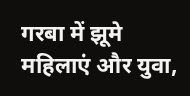गरबा में झूमे महिलाएं और युवा,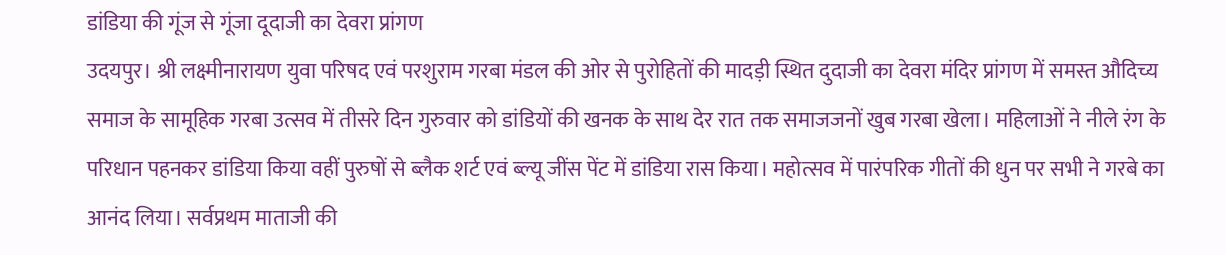डांडिया की गूंज से गूंजा दूदाजी का देवरा प्रांगण
उदयपुर। श्री लक्ष्मीनारायण युवा परिषद एवं परशुराम गरबा मंडल की ओर से पुरोहितों की मादड़ी स्थित दुदाजी का देवरा मंदिर प्रांगण में समस्त औदिच्य समाज के सामूहिक गरबा उत्सव में तीसरे दिन गुरुवार को डांडियों की खनक के साथ देर रात तक समाजजनों खुब गरबा खेला। महिलाओं ने नीले रंग के परिधान पहनकर डांडिया किया वहीं पुरुषों से ब्लैक शर्ट एवं ब्ल्यू जींस पेंट में डांडिया रास किया। महोत्सव में पारंपरिक गीतों की धुन पर सभी ने गरबे का आनंद लिया। सर्वप्रथम माताजी की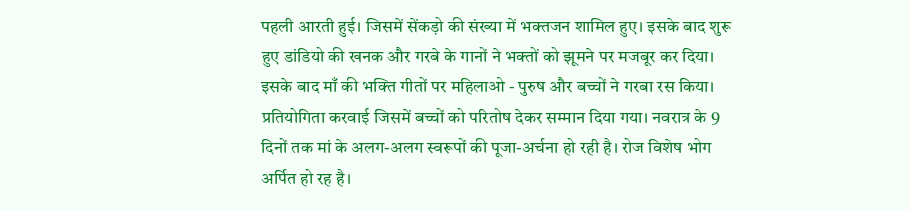पहली आरती हुई। जिसमें सेंकड़ो की संख्या में भक्तजन शामिल हुए। इसके बाद शुरू हुए डांडियो की खनक और गरबे के गानों ने भक्तों को झूमने पर मजबूर कर दिया। इसके बाद माँ की भक्ति गीतों पर महिलाओ - पुरुष और बच्चों ने गरबा रस किया। प्रतियोगिता करवाई जिसमें बच्चों को परितोष देकर सम्मान दिया गया। नवरात्र के 9 दिनों तक मां के अलग-अलग स्वरूपों की पूजा-अर्चना हो रही है। रोज विशेष भोग अर्पित हो रह है।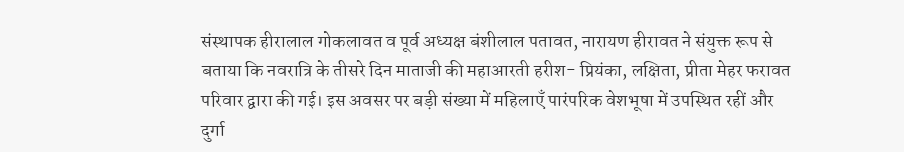संस्थापक हीरालाल गोकलावत व पूर्व अध्यक्ष बंशीलाल पतावत, नारायण हीरावत ने संयुक्त रूप से बताया कि नवरात्रि के तीसरे दिन माताजी की महाआरती हरीश- प्रियंका, लक्षिता, प्रीता मेहर फरावत परिवार द्वारा की गई। इस अवसर पर बड़ी संख्या में महिलाएँ पारंपरिक वेशभूषा में उपस्थित रहीं और दुर्गा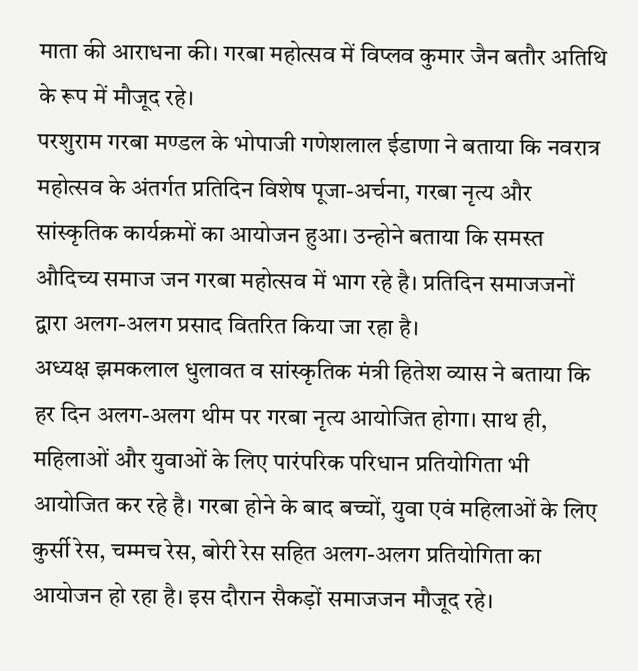माता की आराधना की। गरबा महोत्सव में विप्लव कुमार जैन बतौर अतिथि के रूप में मौजूद रहे।
परशुराम गरबा मण्डल के भोपाजी गणेशलाल ईडाणा ने बताया कि नवरात्र महोत्सव के अंतर्गत प्रतिदिन विशेष पूजा-अर्चना, गरबा नृत्य और सांस्कृतिक कार्यक्रमों का आयोजन हुआ। उन्होने बताया कि समस्त औदिच्य समाज जन गरबा महोत्सव में भाग रहे है। प्रतिदिन समाजजनों द्वारा अलग-अलग प्रसाद वितरित किया जा रहा है।
अध्यक्ष झमकलाल धुलावत व सांस्कृतिक मंत्री हितेश व्यास ने बताया कि हर दिन अलग-अलग थीम पर गरबा नृत्य आयोजित होगा। साथ ही, महिलाओं और युवाओं के लिए पारंपरिक परिधान प्रतियोगिता भी आयोजित कर रहे है। गरबा होने के बाद बच्चों, युवा एवं महिलाओं के लिए कुर्सी रेस, चम्मच रेस, बोरी रेस सहित अलग-अलग प्रतियोगिता का आयोजन हो रहा है। इस दौरान सैकड़ों समाजजन मौजूद रहे।